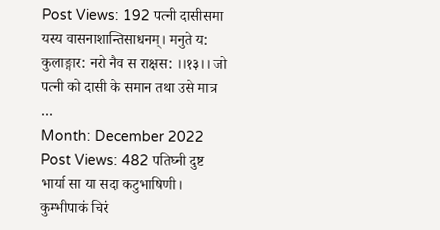Post Views: 192 पत्नी दासीसमा यस्य वासनाशान्तिसाधनम्। मनुते य: कुलाङ्गार: नरो नैव स राक्षस: ।।१३।। जो पत्नी को दासी के समान तथा उसे मात्र …
Month: December 2022
Post Views: 482 पतिघ्नी दुष्ट भार्या सा या सदा कटुभाषिणी। कुम्भीपाकं चिरं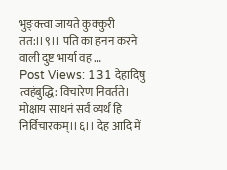भुङ्क्त्वा जायते कुक्कुरी तत:।।९।। पति का हनन करने वाली दुष्ट भार्या वह …
Post Views: 131 देहादिषु त्वहंबुद्धि: विचारेण निवर्तते। मोक्षाय साधनं सर्वं व्यर्थं हि निर्विचारकम्।।६।। देह आदि में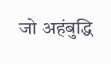जो अहंबुद्धि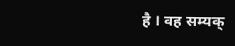है । वह सम्यक्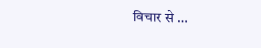विचार से …